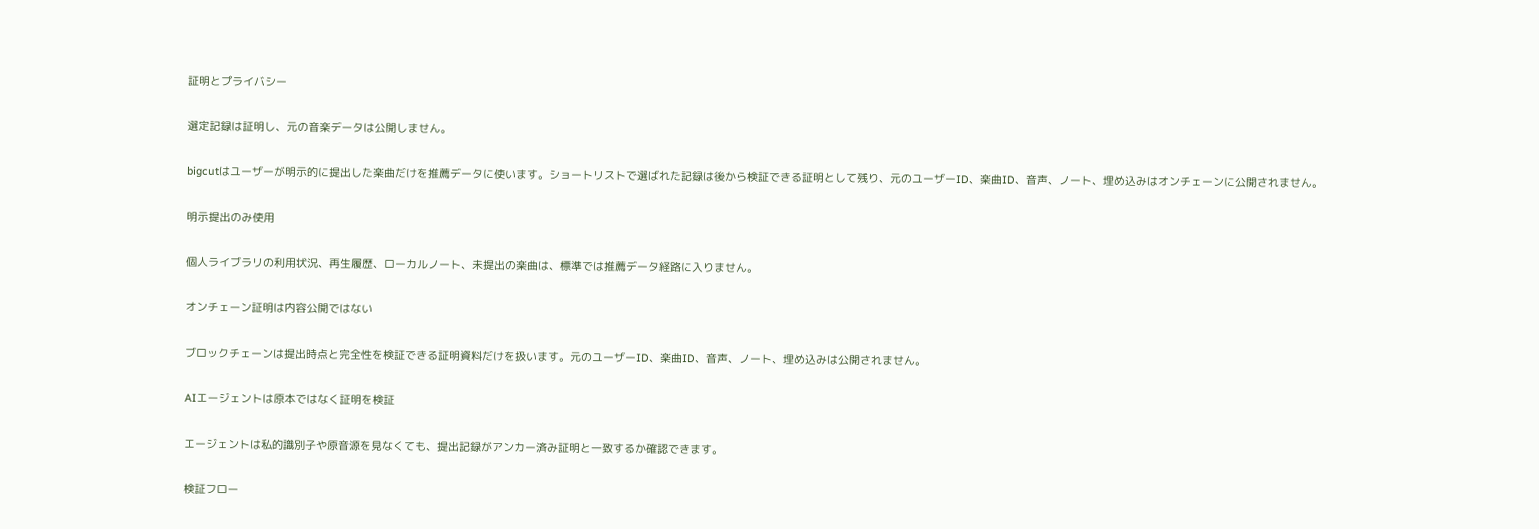証明とプライバシー

選定記録は証明し、元の音楽データは公開しません。

bigcutはユーザーが明示的に提出した楽曲だけを推薦データに使います。ショートリストで選ばれた記録は後から検証できる証明として残り、元のユーザーID、楽曲ID、音声、ノート、埋め込みはオンチェーンに公開されません。

明示提出のみ使用

個人ライブラリの利用状況、再生履歴、ローカルノート、未提出の楽曲は、標準では推薦データ経路に入りません。

オンチェーン証明は内容公開ではない

ブロックチェーンは提出時点と完全性を検証できる証明資料だけを扱います。元のユーザーID、楽曲ID、音声、ノート、埋め込みは公開されません。

AIエージェントは原本ではなく証明を検証

エージェントは私的識別子や原音源を見なくても、提出記録がアンカー済み証明と一致するか確認できます。

検証フロー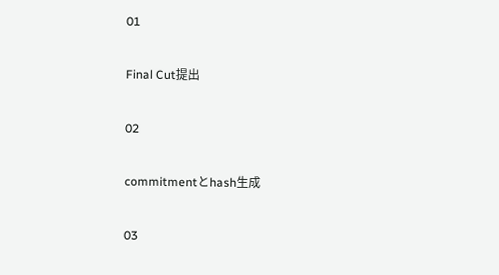01

Final Cut提出

02

commitmentとhash生成

03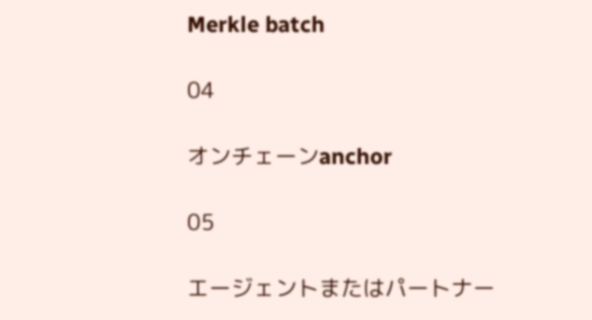Merkle batch

04

オンチェーンanchor

05

エージェントまたはパートナー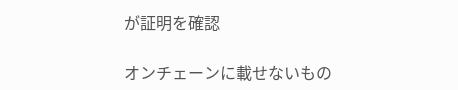が証明を確認

オンチェーンに載せないもの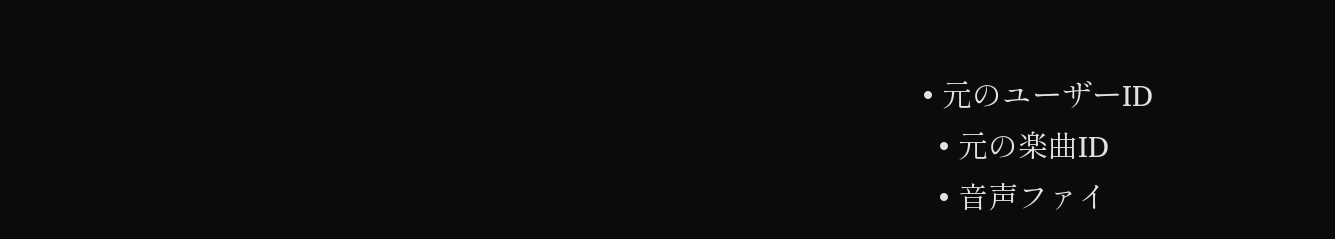• 元のユーザーID
  • 元の楽曲ID
  • 音声ファイ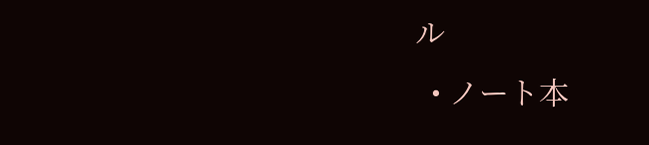ル
  • ノート本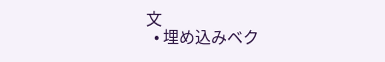文
  • 埋め込みベク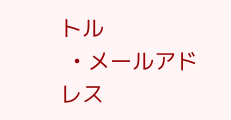トル
  • メールアドレス